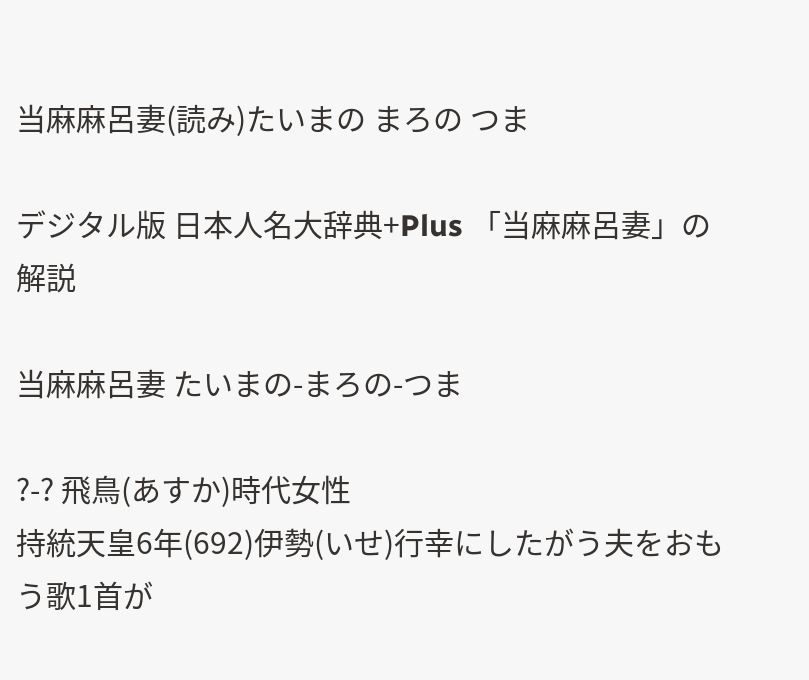当麻麻呂妻(読み)たいまの まろの つま

デジタル版 日本人名大辞典+Plus 「当麻麻呂妻」の解説

当麻麻呂妻 たいまの-まろの-つま

?-? 飛鳥(あすか)時代女性
持統天皇6年(692)伊勢(いせ)行幸にしたがう夫をおもう歌1首が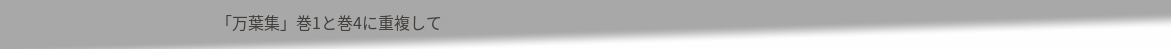「万葉集」巻1と巻4に重複して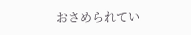おさめられてい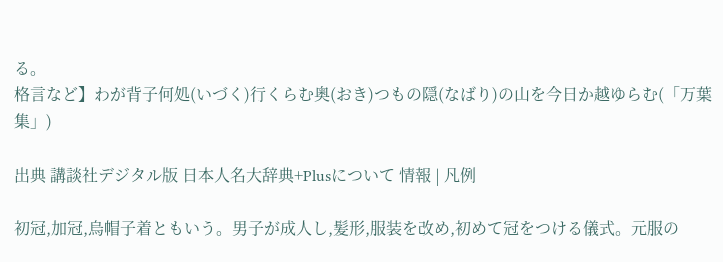る。
格言など】わが背子何処(いづく)行くらむ奥(おき)つもの隠(なばり)の山を今日か越ゆらむ(「万葉集」)

出典 講談社デジタル版 日本人名大辞典+Plusについて 情報 | 凡例

初冠,加冠,烏帽子着ともいう。男子が成人し,髪形,服装を改め,初めて冠をつける儀式。元服の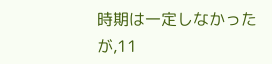時期は一定しなかったが,11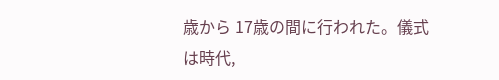歳から 17歳の間に行われた。儀式は時代,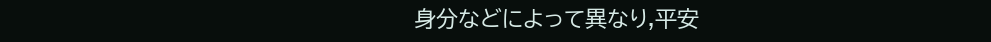身分などによって異なり,平安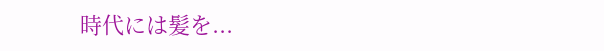時代には髪を...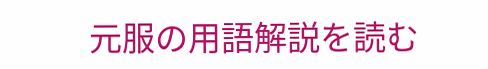元服の用語解説を読む